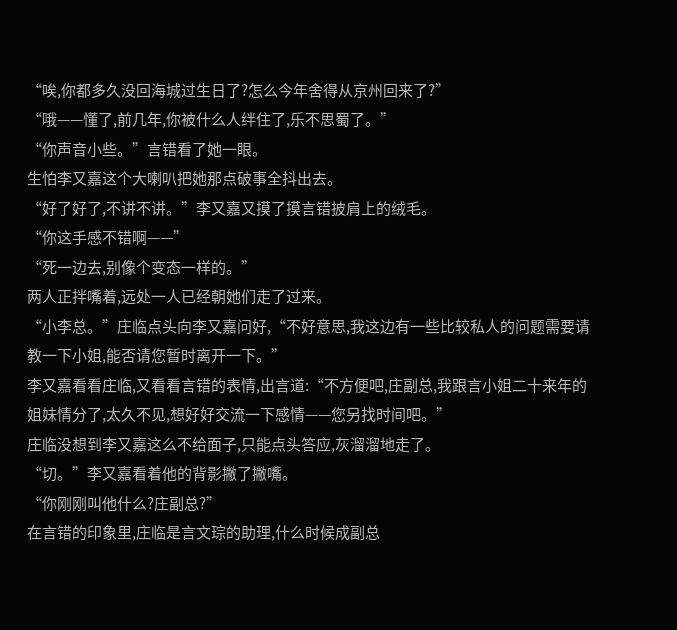“唉,你都多久没回海城过生日了?怎么今年舍得从京州回来了?”
“哦——懂了,前几年,你被什么人绊住了,乐不思蜀了。”
“你声音小些。”言错看了她一眼。
生怕李又嘉这个大喇叭把她那点破事全抖出去。
“好了好了,不讲不讲。”李又嘉又摸了摸言错披肩上的绒毛。
“你这手感不错啊——”
“死一边去,别像个变态一样的。”
两人正拌嘴着,远处一人已经朝她们走了过来。
“小李总。”庄临点头向李又嘉问好,“不好意思,我这边有一些比较私人的问题需要请教一下小姐,能否请您暂时离开一下。”
李又嘉看看庄临,又看看言错的表情,出言道:“不方便吧,庄副总,我跟言小姐二十来年的姐妹情分了,太久不见,想好好交流一下感情——您另找时间吧。”
庄临没想到李又嘉这么不给面子,只能点头答应,灰溜溜地走了。
“切。”李又嘉看着他的背影撇了撇嘴。
“你刚刚叫他什么?庄副总?”
在言错的印象里,庄临是言文琮的助理,什么时候成副总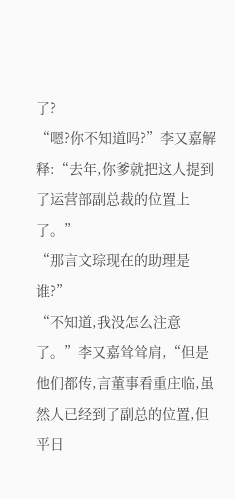了?
“嗯?你不知道吗?”李又嘉解释:“去年,你爹就把这人提到了运营部副总裁的位置上了。”
“那言文琮现在的助理是谁?”
“不知道,我没怎么注意了。”李又嘉耸耸肩,“但是他们都传,言董事看重庄临,虽然人已经到了副总的位置,但平日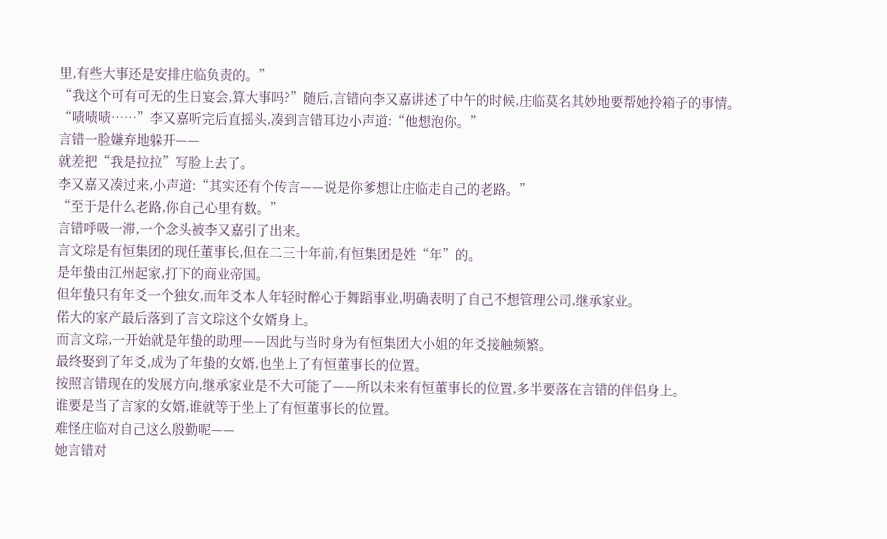里,有些大事还是安排庄临负责的。”
“我这个可有可无的生日宴会,算大事吗?”随后,言错向李又嘉讲述了中午的时候,庄临莫名其妙地要帮她拎箱子的事情。
“啧啧啧……”李又嘉听完后直摇头,凑到言错耳边小声道:“他想泡你。”
言错一脸嫌弃地躲开——
就差把“我是拉拉”写脸上去了。
李又嘉又凑过来,小声道:“其实还有个传言——说是你爹想让庄临走自己的老路。”
“至于是什么老路,你自己心里有数。”
言错呼吸一滞,一个念头被李又嘉引了出来。
言文琮是有恒集团的现任董事长,但在二三十年前,有恒集团是姓“年”的。
是年蛰由江州起家,打下的商业帝国。
但年蛰只有年爻一个独女,而年爻本人年轻时醉心于舞蹈事业,明确表明了自己不想管理公司,继承家业。
偌大的家产最后落到了言文琮这个女婿身上。
而言文琮,一开始就是年蛰的助理——因此与当时身为有恒集团大小姐的年爻接触频繁。
最终娶到了年爻,成为了年蛰的女婿,也坐上了有恒董事长的位置。
按照言错现在的发展方向,继承家业是不大可能了——所以未来有恒董事长的位置,多半要落在言错的伴侣身上。
谁要是当了言家的女婿,谁就等于坐上了有恒董事长的位置。
难怪庄临对自己这么殷勤呢——
她言错对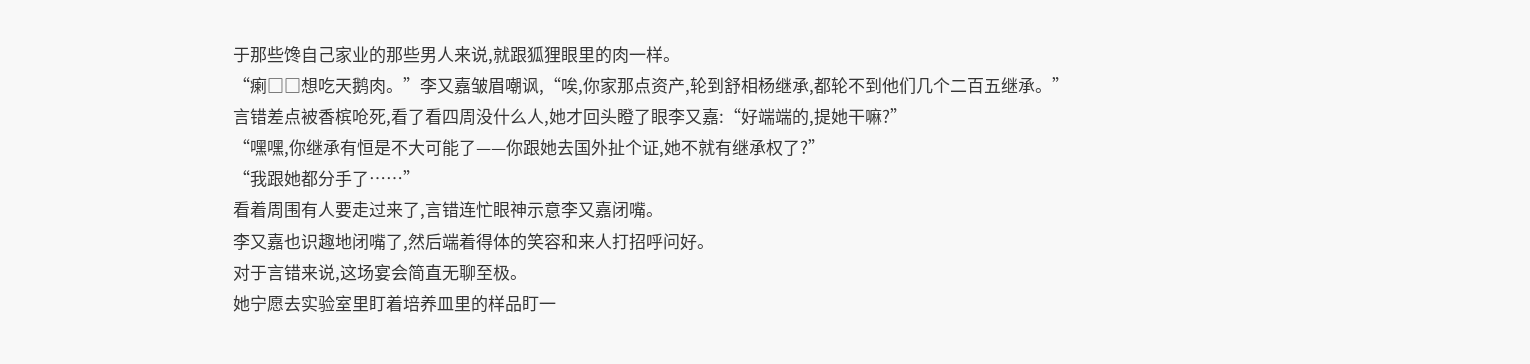于那些馋自己家业的那些男人来说,就跟狐狸眼里的肉一样。
“瘌□□想吃天鹅肉。”李又嘉皱眉嘲讽,“唉,你家那点资产,轮到舒相杨继承,都轮不到他们几个二百五继承。”
言错差点被香槟呛死,看了看四周没什么人,她才回头瞪了眼李又嘉:“好端端的,提她干嘛?”
“嘿嘿,你继承有恒是不大可能了——你跟她去国外扯个证,她不就有继承权了?”
“我跟她都分手了……”
看着周围有人要走过来了,言错连忙眼神示意李又嘉闭嘴。
李又嘉也识趣地闭嘴了,然后端着得体的笑容和来人打招呼问好。
对于言错来说,这场宴会简直无聊至极。
她宁愿去实验室里盯着培养皿里的样品盯一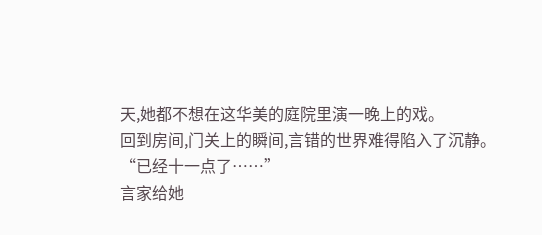天,她都不想在这华美的庭院里演一晚上的戏。
回到房间,门关上的瞬间,言错的世界难得陷入了沉静。
“已经十一点了……”
言家给她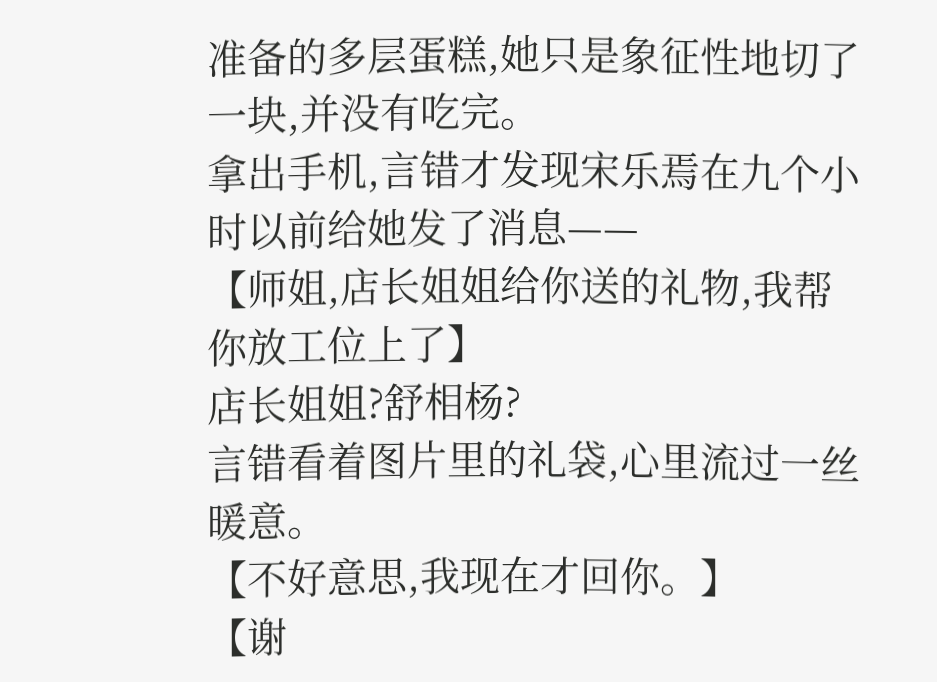准备的多层蛋糕,她只是象征性地切了一块,并没有吃完。
拿出手机,言错才发现宋乐焉在九个小时以前给她发了消息——
【师姐,店长姐姐给你送的礼物,我帮你放工位上了】
店长姐姐?舒相杨?
言错看着图片里的礼袋,心里流过一丝暖意。
【不好意思,我现在才回你。】
【谢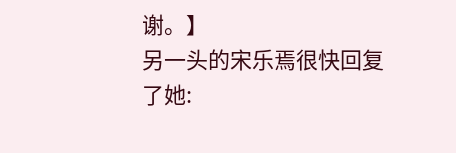谢。】
另一头的宋乐焉很快回复了她: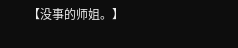【没事的师姐。】